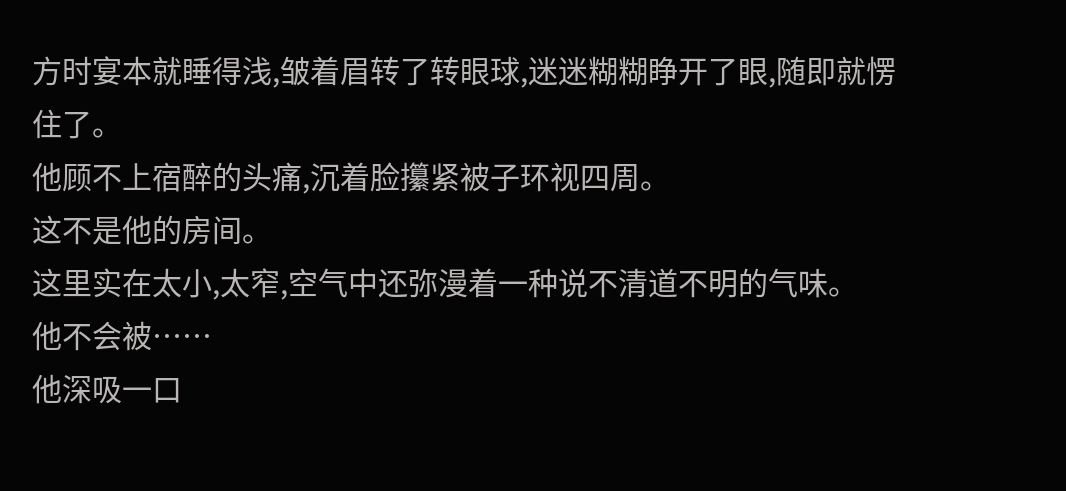方时宴本就睡得浅,皱着眉转了转眼球,迷迷糊糊睁开了眼,随即就愣住了。
他顾不上宿醉的头痛,沉着脸攥紧被子环视四周。
这不是他的房间。
这里实在太小,太窄,空气中还弥漫着一种说不清道不明的气味。
他不会被……
他深吸一口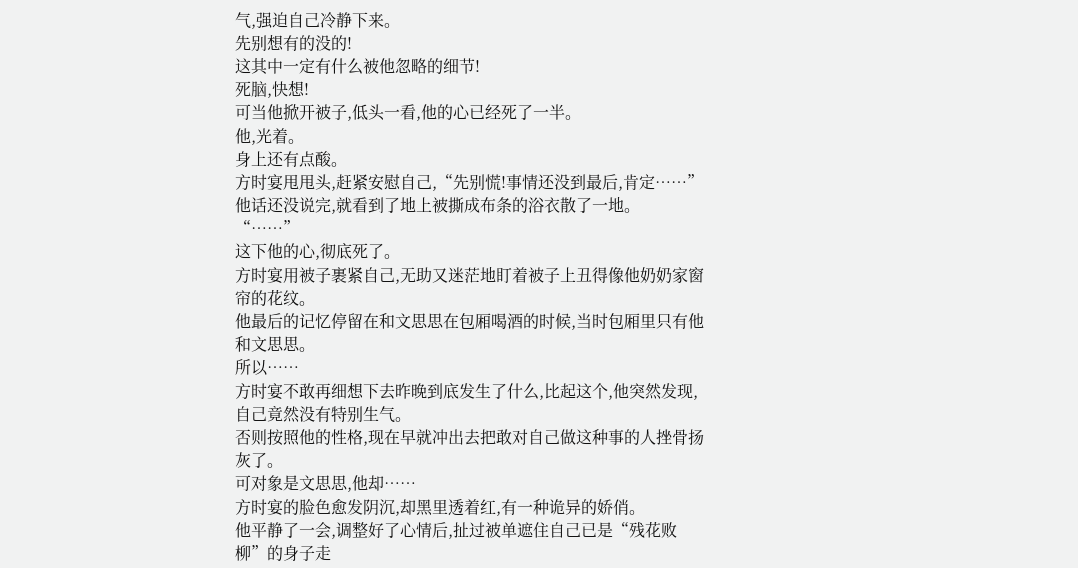气,强迫自己冷静下来。
先别想有的没的!
这其中一定有什么被他忽略的细节!
死脑,快想!
可当他掀开被子,低头一看,他的心已经死了一半。
他,光着。
身上还有点酸。
方时宴甩甩头,赶紧安慰自己,“先别慌!事情还没到最后,肯定……”
他话还没说完,就看到了地上被撕成布条的浴衣散了一地。
“……”
这下他的心,彻底死了。
方时宴用被子裹紧自己,无助又迷茫地盯着被子上丑得像他奶奶家窗帘的花纹。
他最后的记忆停留在和文思思在包厢喝酒的时候,当时包厢里只有他和文思思。
所以……
方时宴不敢再细想下去昨晚到底发生了什么,比起这个,他突然发现,自己竟然没有特别生气。
否则按照他的性格,现在早就冲出去把敢对自己做这种事的人挫骨扬灰了。
可对象是文思思,他却……
方时宴的脸色愈发阴沉,却黑里透着红,有一种诡异的娇俏。
他平静了一会,调整好了心情后,扯过被单遮住自己已是“残花败柳”的身子走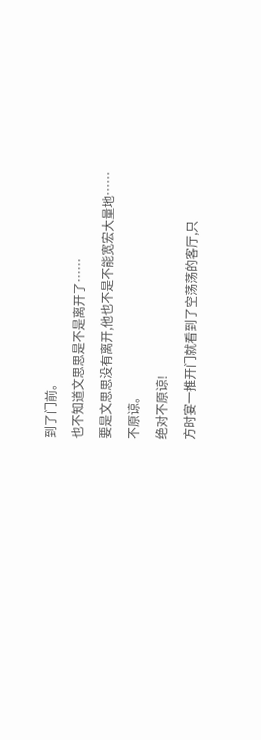到了门前。
也不知道文思思是不是离开了……
要是文思思没有离开,他也不是不能宽宏大量地……
不原谅。
绝对不原谅!
方时宴一推开门就看到了空荡荡的客厅,只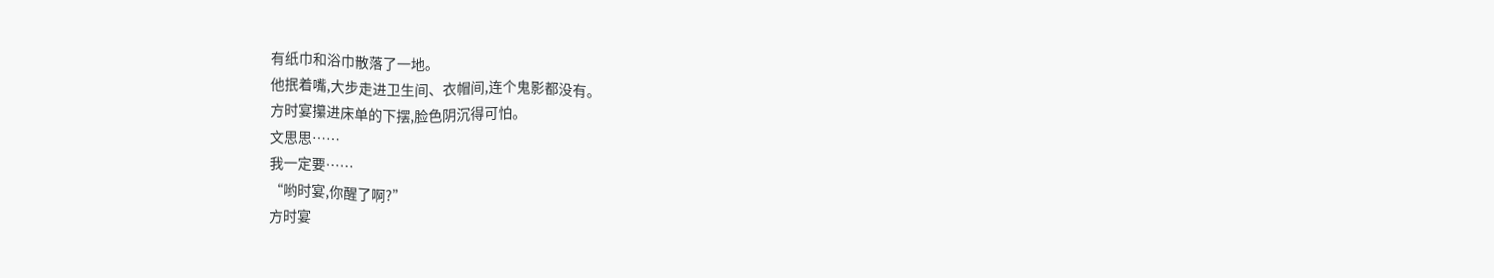有纸巾和浴巾散落了一地。
他抿着嘴,大步走进卫生间、衣帽间,连个鬼影都没有。
方时宴攥进床单的下摆,脸色阴沉得可怕。
文思思……
我一定要……
“哟时宴,你醒了啊?”
方时宴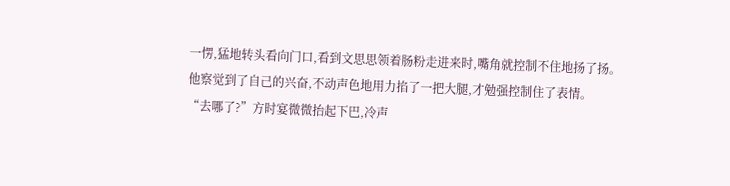一愣,猛地转头看向门口,看到文思思领着肠粉走进来时,嘴角就控制不住地扬了扬。
他察觉到了自己的兴奋,不动声色地用力掐了一把大腿,才勉强控制住了表情。
“去哪了?”方时宴微微抬起下巴,冷声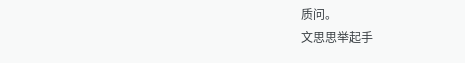质问。
文思思举起手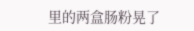里的两盒肠粉晃了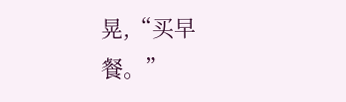晃,“买早餐。”